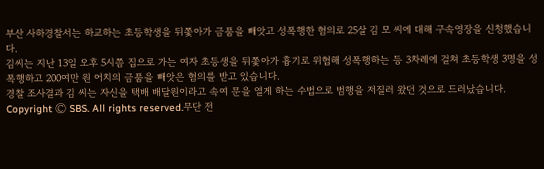부산 사하경찰서는 하교하는 초등학생을 뒤쫓아가 금품을 빼앗고 성폭행한 혐의로 25살 김 모 씨에 대해 구속영장을 신청했습니다.
김씨는 지난 13일 오후 5시쯤 집으로 가는 여자 초등생을 뒤쫓아가 흉기로 위협해 성폭행하는 등 3차례에 걸쳐 초등학생 3명을 성폭행하고 200여만 원 어치의 금품을 빼앗은 혐의를 받고 있습니다.
경찰 조사결과 김 씨는 자신을 택배 배달원이라고 속여 문을 열게 하는 수법으로 범행을 저질러 왔던 것으로 드러났습니다.
Copyright Ⓒ SBS. All rights reserved.무단 전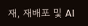재, 재배포 및 AI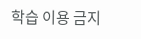학습 이용 금지